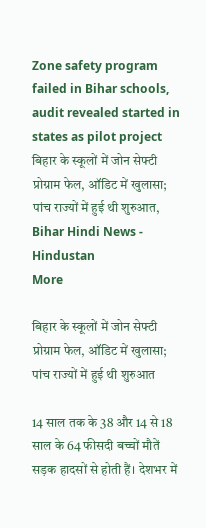Zone safety program failed in Bihar schools, audit revealed started in states as pilot project बिहार के स्कूलों में जोन सेफ्टी प्रोग्राम फेल, ऑडिट में खुलासा; पांच राज्यों में हुई थी शुरुआत, Bihar Hindi News - Hindustan
More

बिहार के स्कूलों में जोन सेफ्टी प्रोग्राम फेल, ऑडिट में खुलासा; पांच राज्यों में हुई थी शुरुआत

14 साल तक के 38 और 14 से 18 साल के 64 फीसदी बच्चों मौतें सड़क हादसों से होती हैं। देशभर में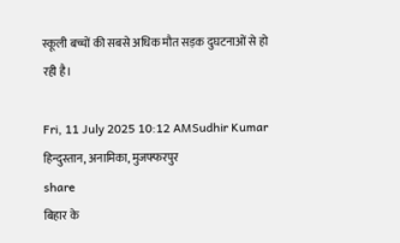स्कूली बच्चों की सबसे अधिक मौत सड़क दुघटनाओं से हो रही है।

Fri, 11 July 2025 10:12 AMSudhir Kumar हिन्दुस्तान, अनामिका, मुजफ्फरपुर
share
बिहार के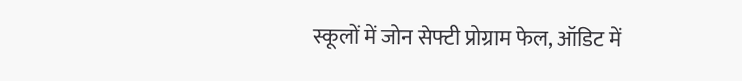स्कूलों में जोन सेफ्टी प्रोग्राम फेल, ऑडिट में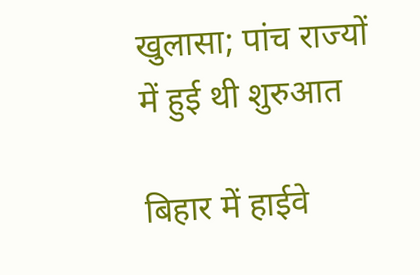खुलासा; पांच राज्यों में हुई थी शुरुआत

बिहार में हाईवे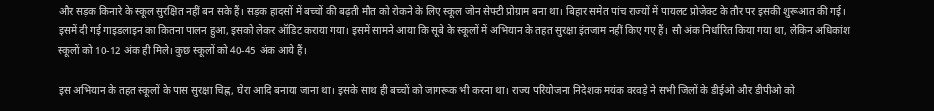और सड़क किनारे के स्कूल सुरक्षित नहीं बन सके हैं। सड़क हादसों में बच्चों की बढ़ती मौत को रोकने के लिए स्कूल जोन सेफ्टी प्रोग्राम बना था। बिहार समेत पांच राज्यों में पायलट प्रोजेक्ट के तौर पर इसकी शुरूआत की गई। इसमें दी गई गाइडलाइन का कितना पालन हुआ, इसको लेकर ऑडिट कराया गया। इसमें सामने आया कि सूबे के स्कूलों में अभियान के तहत सुरक्षा इंतजाम नहीं किए गए हैं। सौ अंक निर्धारित किया गया था, लेकिन अधिकांश स्कूलों को 10-12 अंक ही मिले। कुछ स्कूलों को 40-45 अंक आये हैं।

इस अभियान के तहत स्कूलों के पास सुरक्षा चिह्न, घेरा आदि बनाया जाना था। इसके साथ ही बच्चों को जागरूक भी करना था। राज्य परियोजना निदेशक मयंक वरवड़े ने सभी जिलों के डीईओ और डीपीओ को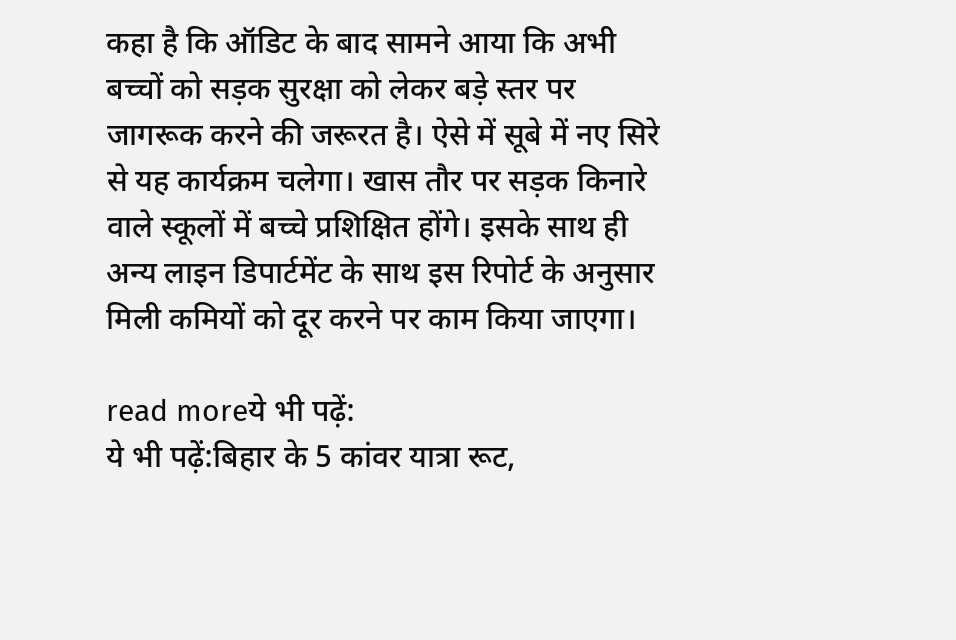कहा है कि ऑडिट के बाद सामने आया कि अभी बच्चों को सड़क सुरक्षा को लेकर बड़े स्तर पर जागरूक करने की जरूरत है। ऐसे में सूबे में नए सिरे से यह कार्यक्रम चलेगा। खास तौर पर सड़क किनारे वाले स्कूलों में बच्चे प्रशिक्षित होंगे। इसके साथ ही अन्य लाइन डिपार्टमेंट के साथ इस रिपोर्ट के अनुसार मिली कमियों को दूर करने पर काम किया जाएगा।

read moreये भी पढ़ें:
ये भी पढ़ें:बिहार के 5 कांवर यात्रा रूट,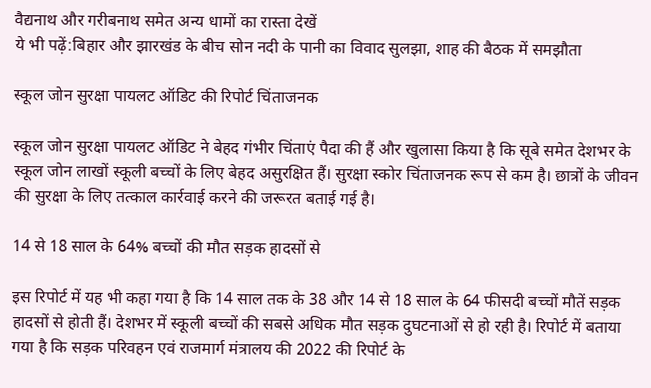वैद्यनाथ और गरीबनाथ समेत अन्य धामों का रास्ता देखें
ये भी पढ़ें:बिहार और झारखंड के बीच सोन नदी के पानी का विवाद सुलझा, शाह की बैठक में समझौता

स्कूल जोन सुरक्षा पायलट ऑडिट की रिपोर्ट चिंताजनक

स्कूल जोन सुरक्षा पायलट ऑडिट ने बेहद गंभीर चिंताएं पैदा की हैं और खुलासा किया है कि सूबे समेत देशभर के स्कूल जोन लाखों स्कूली बच्चों के लिए बेहद असुरक्षित हैं। सुरक्षा स्कोर चिंताजनक रूप से कम है। छात्रों के जीवन की सुरक्षा के लिए तत्काल कार्रवाई करने की जरूरत बताई गई है।

14 से 18 साल के 64% बच्चों की मौत सड़क हादसों से

इस रिपोर्ट में यह भी कहा गया है कि 14 साल तक के 38 और 14 से 18 साल के 64 फीसदी बच्चों मौतें सड़क हादसों से होती हैं। देशभर में स्कूली बच्चों की सबसे अधिक मौत सड़क दुघटनाओं से हो रही है। रिपोर्ट में बताया गया है कि सड़क परिवहन एवं राजमार्ग मंत्रालय की 2022 की रिपोर्ट के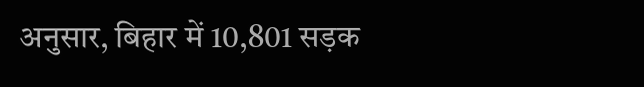अनुसार, बिहार में 10,801 सड़क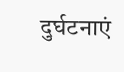दुर्घटनाएं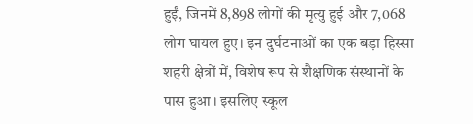हुईं, जिनमें 8,898 लोगों की मृत्यु हुई और 7,068 लोग घायल हुए। इन दुर्घटनाओं का एक बड़ा हिस्सा शहरी क्षेत्रों में, विशेष रूप से शैक्षणिक संस्थानों के पास हुआ। इसलिए स्कूल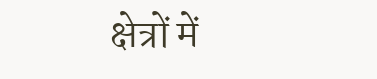क्षेत्रों में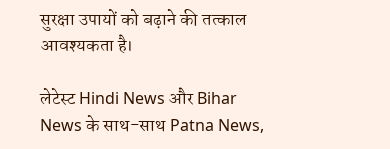सुरक्षा उपायों को बढ़ाने की तत्काल आवश्यकता है।

लेटेस्ट Hindi News और Bihar News के साथ-साथ Patna News,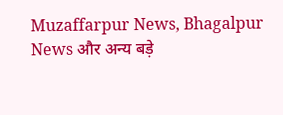Muzaffarpur News, Bhagalpur News और अन्य बड़े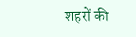शहरों की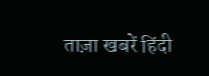ताज़ा खबरें हिंदी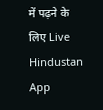में पढ़ने के लिए Live Hindustan App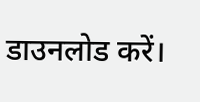डाउनलोड करें।